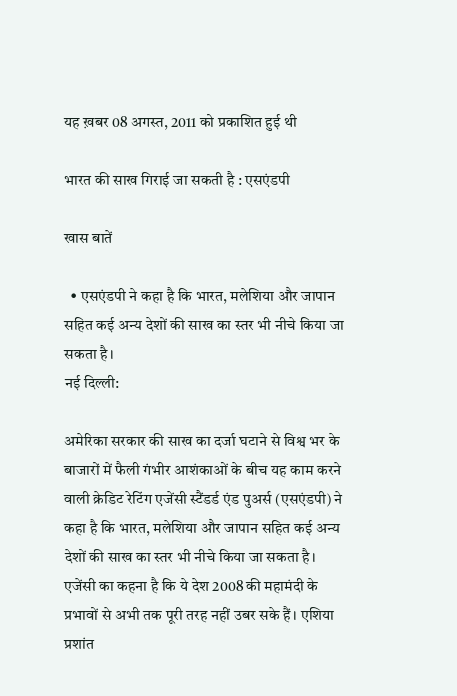यह ख़बर 08 अगस्त, 2011 को प्रकाशित हुई थी

भारत की साख गिराई जा सकती है : एसएंडपी

खास बातें

  • एसएंडपी ने कहा है कि भारत, मलेशिया और जापान सहित कई अन्य देशों की साख का स्तर भी नीचे किया जा सकता है।
नई दिल्ली:

अमेरिका सरकार की साख का दर्जा घटाने से विश्व भर के बाजारों में फैली गंभीर आशंकाओं के बीच यह काम करने वाली क्रेडिट रेटिंग एजेंसी स्टैंडर्ड एंड पुअर्स (एसएंडपी) ने कहा है कि भारत, मलेशिया और जापान सहित कई अन्य देशों की साख का स्तर भी नीचे किया जा सकता है। एजेंसी का कहना है कि ये देश 2008 की महामंदी के प्रभावों से अभी तक पूरी तरह नहीं उबर सके हैं। एशिया प्रशांत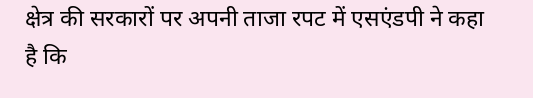क्षेत्र की सरकारों पर अपनी ताजा रपट में एसएंडपी ने कहा है कि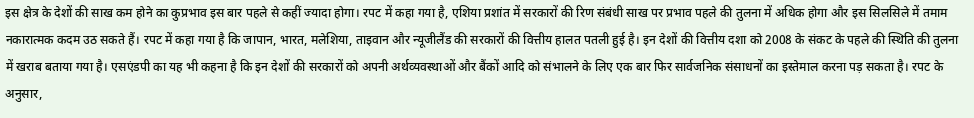इस क्षेत्र के देशों की साख कम होने का कुप्रभाव इस बार पहले से कहीं ज्यादा होगा। रपट में कहा गया है, एशिया प्रशांत में सरकारों की रिण संबंधी साख पर प्रभाव पहले की तुलना में अधिक होगा और इस सिलसिले में तमाम नकारात्मक कदम उठ सकते हैं। रपट में कहा गया है कि जापान, भारत, मलेशिया, ताइवान और न्यूजीलैंड की सरकारों की वित्तीय हालत पतली हुई है। इन देशों की वित्तीय दशा को 2008 के संकट के पहले की स्थिति की तुलना में खराब बताया गया है। एसएंडपी का यह भी कहना है कि इन देशों की सरकारों को अपनी अर्थव्यवस्थाओं और बैंकों आदि को संभालने के लिए एक बार फिर सार्वजनिक संसाधनों का इस्तेमाल करना पड़ सकता है। रपट के अनुसार,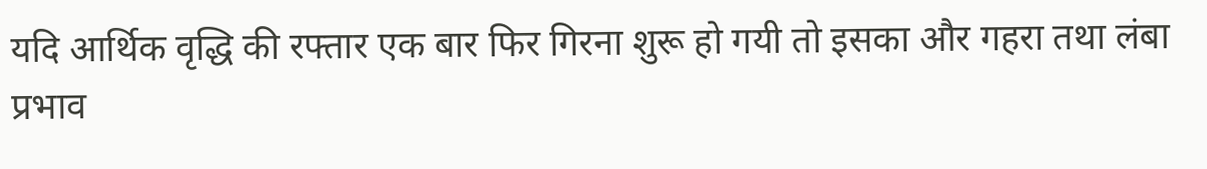यदि आर्थिक वृद्धि की रफ्तार एक बार फिर गिरना शुरू हो गयी तो इसका और गहरा तथा लंबा प्रभाव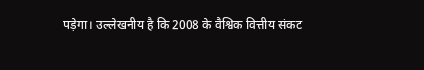पड़ेगा। उल्लेखनीय है कि 2008 के वैश्विक वित्तीय संकट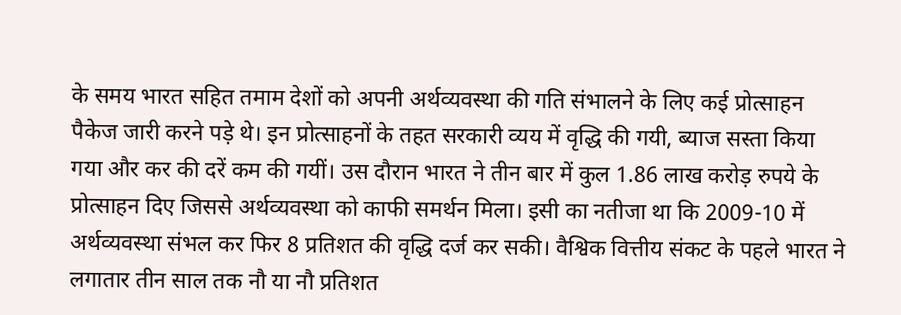के समय भारत सहित तमाम देशों को अपनी अर्थव्यवस्था की गति संभालने के लिए कई प्रोत्साहन पैकेज जारी करने पड़े थे। इन प्रोत्साहनों के तहत सरकारी व्यय में वृद्धि की गयी, ब्याज सस्ता किया गया और कर की दरें कम की गयीं। उस दौरान भारत ने तीन बार में कुल 1.86 लाख करोड़ रुपये के प्रोत्साहन दिए जिससे अर्थव्यवस्था को काफी समर्थन मिला। इसी का नतीजा था कि 2009-10 में अर्थव्यवस्था संभल कर फिर 8 प्रतिशत की वृद्धि दर्ज कर सकी। वैश्विक वित्तीय संकट के पहले भारत ने लगातार तीन साल तक नौ या नौ प्रतिशत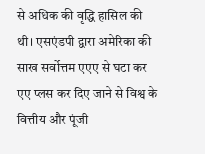से अधिक की वृद्धि हासिल की थी। एसएंडपी द्वारा अमेरिका की साख सर्वोत्तम एएए से घटा कर एए प्लस कर दिए जाने से विश्व के वित्तीय और पूंजी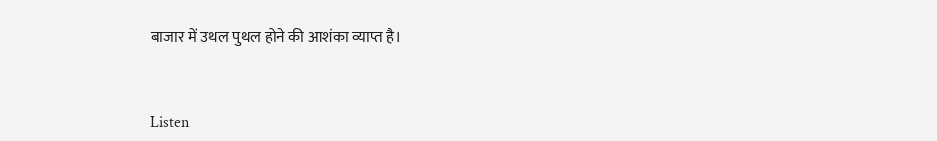बाजार में उथल पुथल होने की आशंका व्याप्त है।


Listen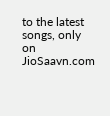to the latest songs, only on JioSaavn.com